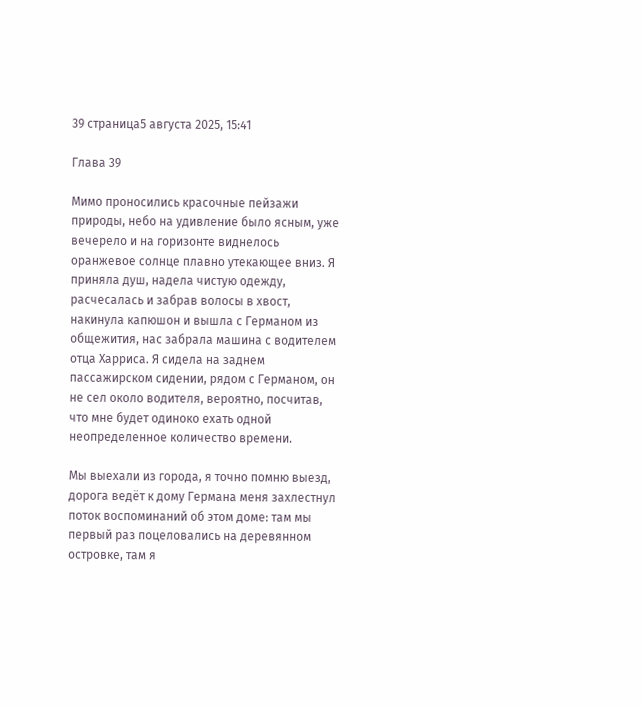39 страница5 августа 2025, 15:41

Глава 39

Мимо проносились красочные пейзажи природы, небо на удивление было ясным, уже вечерело и на горизонте виднелось оранжевое солнце плавно утекающее вниз. Я приняла душ, надела чистую одежду, расчесалась и забрав волосы в хвост, накинула капюшон и вышла с Германом из общежития, нас забрала машина с водителем отца Харриса. Я сидела на заднем пассажирском сидении, рядом с Германом, он не сел около водителя, вероятно, посчитав, что мне будет одиноко ехать одной неопределенное количество времени.

Мы выехали из города, я точно помню выезд, дорога ведёт к дому Германа меня захлестнул поток воспоминаний об этом доме: там мы первый раз поцеловались на деревянном островке, там я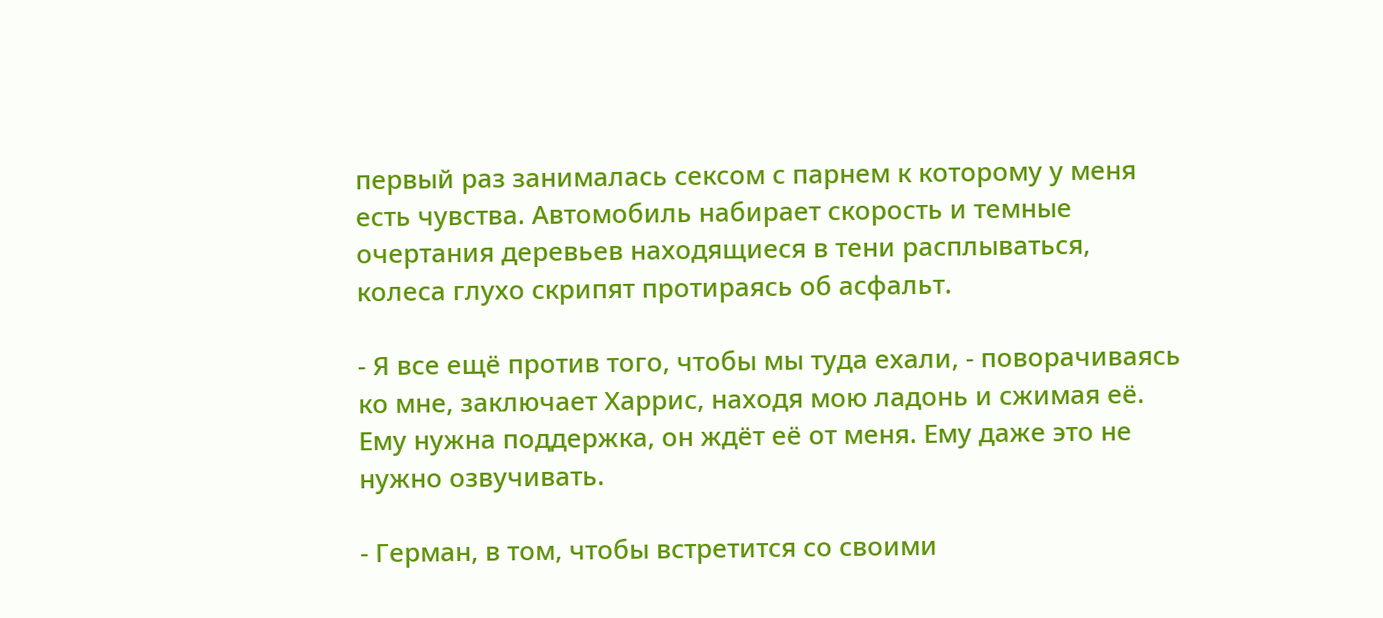первый раз занималась сексом с парнем к которому у меня есть чувства. Автомобиль набирает скорость и темные очертания деревьев находящиеся в тени расплываться, колеса глухо скрипят протираясь об асфальт.

- Я все ещё против того, чтобы мы туда ехали, - поворачиваясь ко мне, заключает Харрис, находя мою ладонь и сжимая её. Ему нужна поддержка, он ждёт её от меня. Ему даже это не нужно озвучивать.

- Герман, в том, чтобы встретится со своими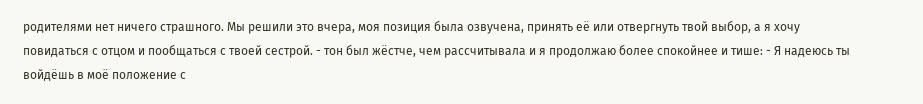родителями нет ничего страшного. Мы решили это вчера, моя позиция была озвучена, принять её или отвергнуть твой выбор, а я хочу повидаться с отцом и пообщаться с твоей сестрой. - тон был жёстче, чем рассчитывала и я продолжаю более спокойнее и тише: - Я надеюсь ты войдёшь в моё положение с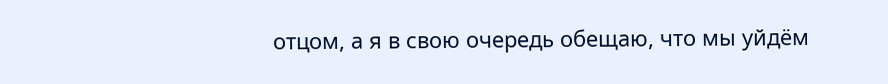отцом, а я в свою очередь обещаю, что мы уйдём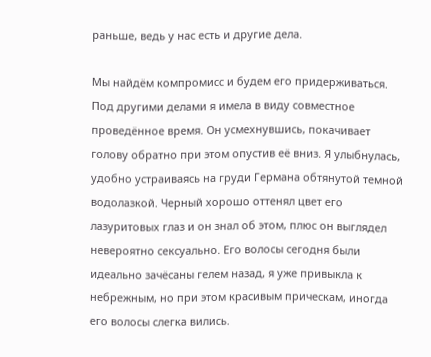раньше, ведь у нас есть и другие дела.

Мы найдём компромисс и будем его придерживаться. Под другими делами я имела в виду совместное проведённое время. Он усмехнувшись, покачивает голову обратно при этом опустив её вниз. Я улыбнулась, удобно устраиваясь на груди Германа обтянутой темной водолазкой. Черный хорошо оттенял цвет его лазуритовых глаз и он знал об этом, плюс он выглядел невероятно сексуально. Его волосы сегодня были идеально зачёсаны гелем назад, я уже привыкла к небрежным, но при этом красивым прическам, иногда его волосы слегка вились.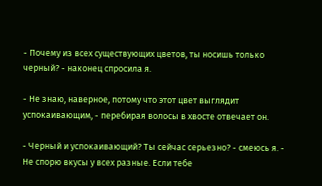- Почему из всех существующих цветов, ты носишь только черный? - наконец спросила я.

- Не знаю, наверное, потому что этот цвет выглядит успокаивающим, - перебирая волосы в хвосте отвечает он.

- Черный и успокаивающий? Ты сейчас серьезно? - смеюсь я. - Не спорю вкусы у всех разные. Если тебе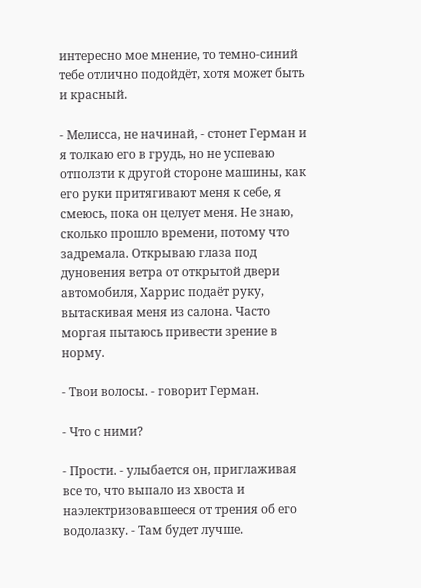интересно мое мнение, то темно-синий тебе отлично подойдёт, хотя может быть и красный.

- Мелисса, не начинай, - стонет Герман и я толкаю его в грудь, но не успеваю отползти к другой стороне машины, как его руки притягивают меня к себе, я смеюсь, пока он целует меня. Не знаю, сколько прошло времени, потому что задремала. Открываю глаза под дуновения ветра от открытой двери автомобиля, Харрис подаёт руку, вытаскивая меня из салона. Часто моргая пытаюсь привести зрение в норму.

- Твои волосы. - говорит Герман.

- Что с ними?

- Прости. - улыбается он, приглаживая все то, что выпало из хвоста и наэлектризовавшееся от трения об его водолазку. - Там будет лучше.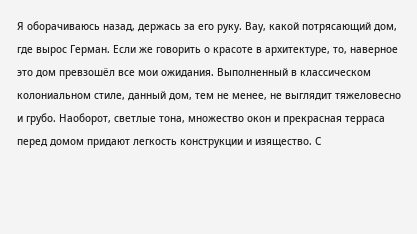Я оборачиваюсь назад, держась за его руку. Вау, какой потрясающий дом, где вырос Герман. Если же говорить о красоте в архитектуре, то, наверное это дом превзошёл все мои ожидания. Выполненный в классическом колониальном стиле, данный дом, тем не менее, не выглядит тяжеловесно и грубо. Наоборот, светлые тона, множество окон и прекрасная терраса перед домом придают легкость конструкции и изящество. С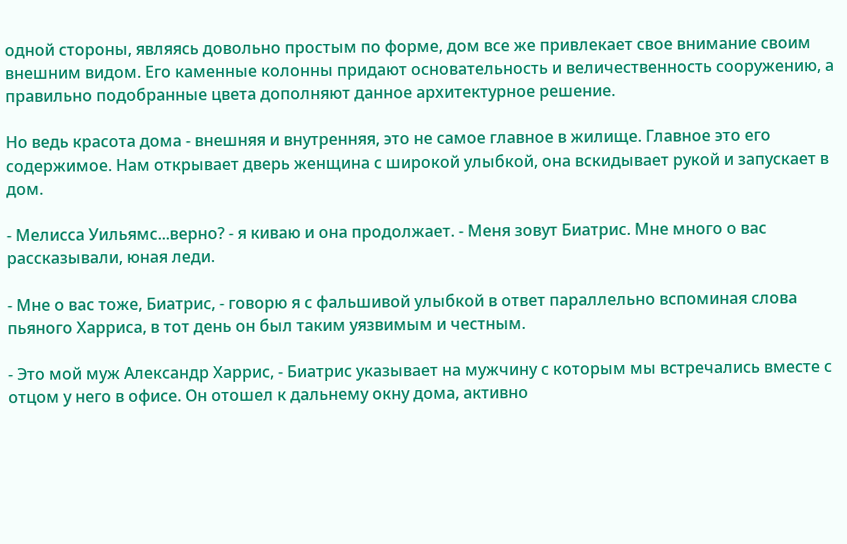одной стороны, являясь довольно простым по форме, дом все же привлекает свое внимание своим внешним видом. Его каменные колонны придают основательность и величественность сооружению, а правильно подобранные цвета дополняют данное архитектурное решение.

Но ведь красота дома - внешняя и внутренняя, это не самое главное в жилище. Главное это его содержимое. Нам открывает дверь женщина с широкой улыбкой, она вскидывает рукой и запускает в дом.

- Мелисса Уильямс...верно? - я киваю и она продолжает. - Меня зовут Биатрис. Мне много о вас рассказывали, юная леди.

- Мне о вас тоже, Биатрис, - говорю я с фальшивой улыбкой в ответ параллельно вспоминая слова пьяного Харриса, в тот день он был таким уязвимым и честным.

- Это мой муж Александр Харрис, - Биатрис указывает на мужчину с которым мы встречались вместе с отцом у него в офисе. Он отошел к дальнему окну дома, активно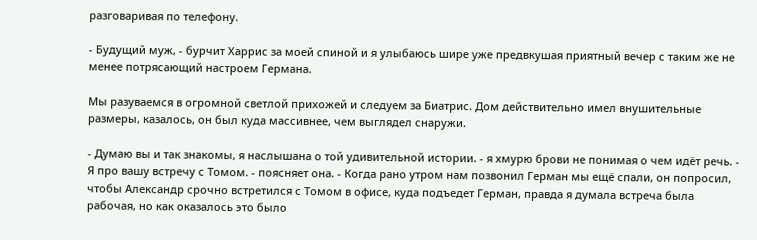разговаривая по телефону.

- Будущий муж, - бурчит Харрис за моей спиной и я улыбаюсь шире уже предвкушая приятный вечер с таким же не менее потрясающий настроем Германа.

Мы разуваемся в огромной светлой прихожей и следуем за Биатрис. Дом действительно имел внушительные размеры, казалось, он был куда массивнее, чем выглядел снаружи.

- Думаю вы и так знакомы, я наслышана о той удивительной истории. - я хмурю брови не понимая о чем идёт речь. - Я про вашу встречу с Томом. - поясняет она. - Когда рано утром нам позвонил Герман мы ещё спали, он попросил, чтобы Александр срочно встретился с Томом в офисе, куда подъедет Герман, правда я думала встреча была рабочая, но как оказалось это было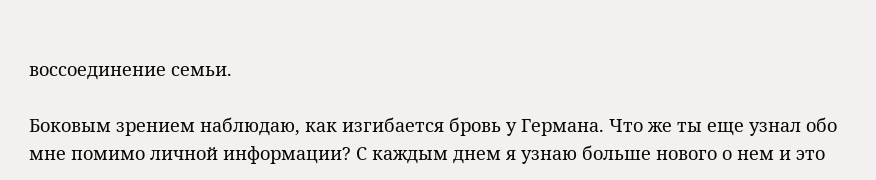воссоединение семьи.

Боковым зрением наблюдаю, как изгибается бровь у Германа. Что же ты еще узнал обо мне помимо личной информации? С каждым днем я узнаю больше нового о нем и это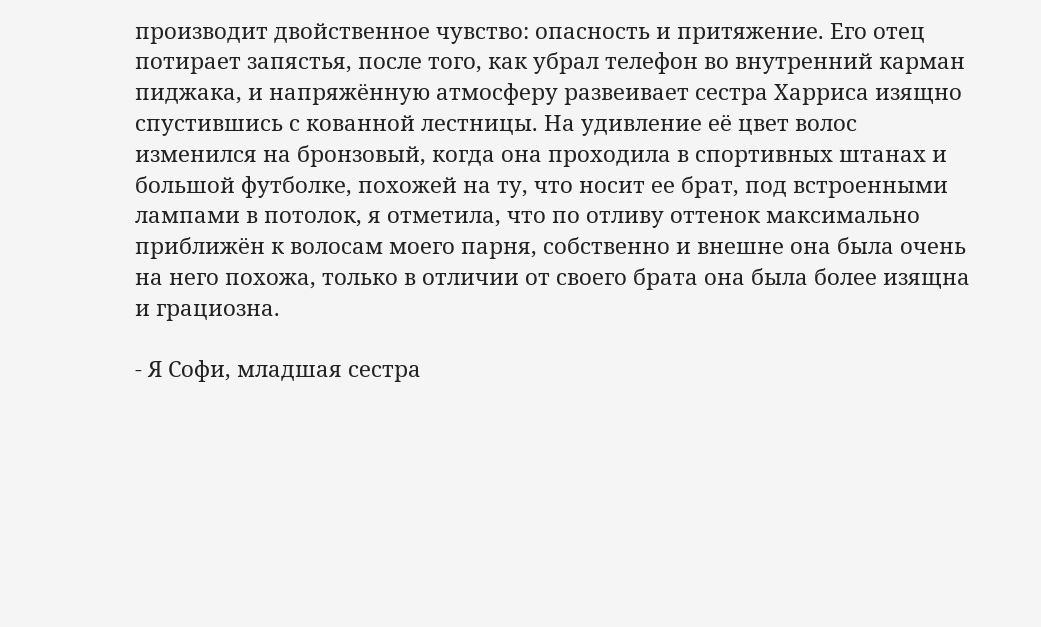производит двойственное чувство: опасность и притяжение. Его отец потирает запястья, после того, как убрал телефон во внутренний карман пиджака, и напряжённую атмосферу развеивает сестра Харриса изящно спустившись с кованной лестницы. На удивление её цвет волос изменился на бронзовый, когда она проходила в спортивных штанах и большой футболке, похожей на ту, что носит ее брат, под встроенными лампами в потолок, я отметила, что по отливу оттенок максимально приближён к волосам моего парня, собственно и внешне она была очень на него похожа, только в отличии от своего брата она была более изящна и грациозна.

- Я Софи, младшая сестра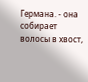Германа. - она собирает волосы в хвост,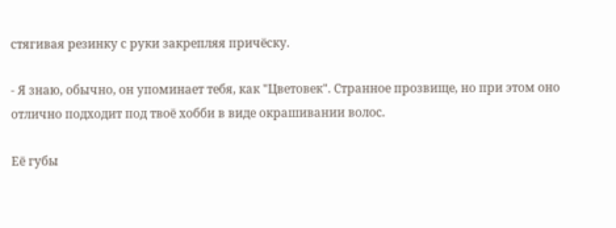стягивая резинку с руки закрепляя причёску.

- Я знаю, обычно, он упоминает тебя, как "Цветовек". Странное прозвище, но при этом оно отлично подходит под твоё хобби в виде окрашивании волос.

Её губы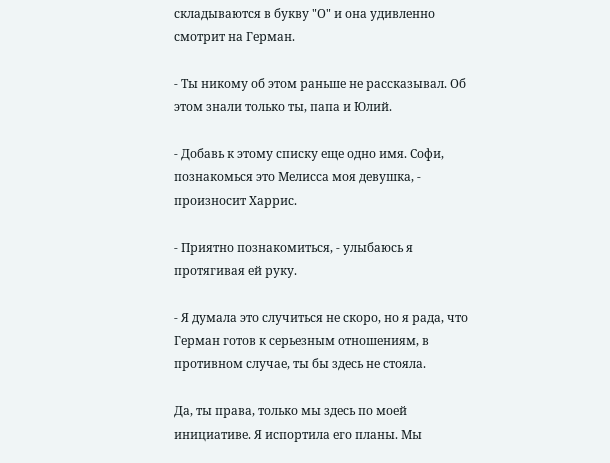складываются в букву "О" и она удивленно смотрит на Герман.

- Ты никому об этом раньше не рассказывал. Об этом знали только ты, папа и Юлий.

- Добавь к этому списку еще одно имя. Софи, познакомься это Мелисса моя девушка, - произносит Харрис.

- Приятно познакомиться, - улыбаюсь я протягивая ей руку.

- Я думала это случиться не скоро, но я рада, что Герман готов к серьезным отношениям, в противном случае, ты бы здесь не стояла.

Да, ты права, только мы здесь по моей инициативе. Я испортила его планы. Мы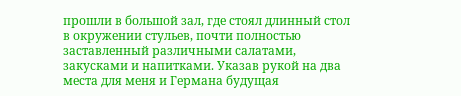прошли в большой зал, где стоял длинный стол в окружении стульев, почти полностью заставленный различными салатами, закусками и напитками. Указав рукой на два места для меня и Германа будущая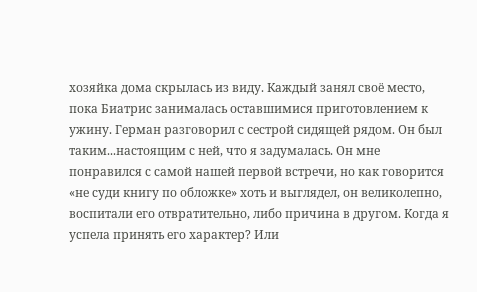хозяйка дома скрылась из виду. Каждый занял своё место, пока Биатрис занималась оставшимися приготовлением к ужину. Герман разговорил с сестрой сидящей рядом. Он был таким...настоящим с ней, что я задумалась. Он мне понравился с самой нашей первой встречи, но как говорится «не суди книгу по обложке» хоть и выглядел, он великолепно, воспитали его отвратительно, либо причина в другом. Когда я успела принять его характер? Или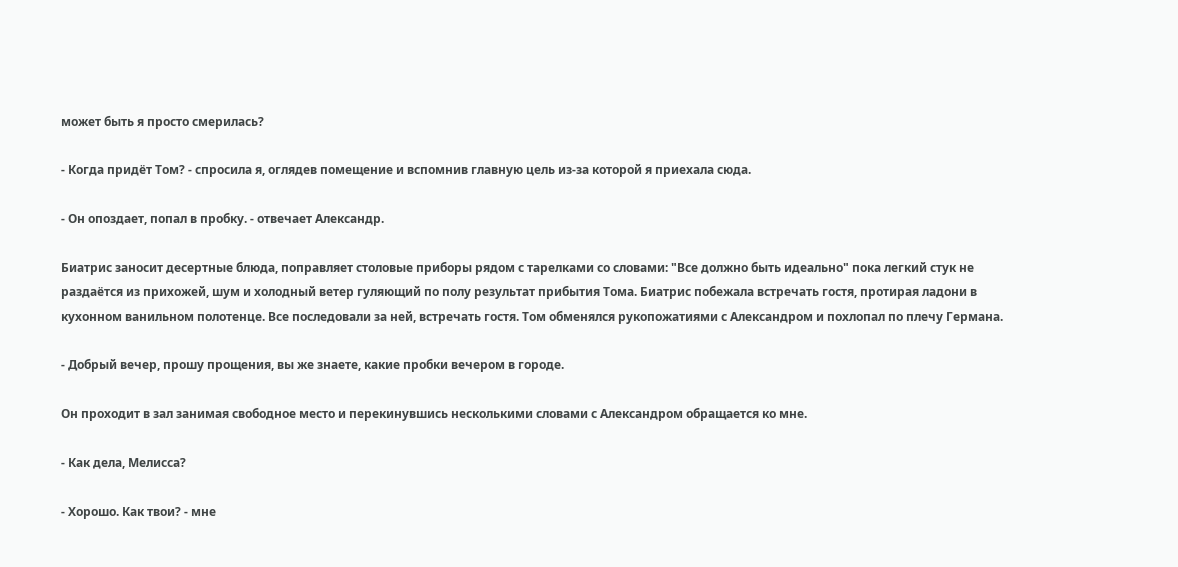может быть я просто смерилась?

- Когда придёт Том? - спросила я, оглядев помещение и вспомнив главную цель из-за которой я приехала сюда.

- Он опоздает, попал в пробку. - отвечает Александр.

Биатрис заносит десертные блюда, поправляет столовые приборы рядом с тарелками со словами: "Все должно быть идеально" пока легкий стук не раздаётся из прихожей, шум и холодный ветер гуляющий по полу результат прибытия Тома. Биатрис побежала встречать гостя, протирая ладони в кухонном ванильном полотенце. Все последовали за ней, встречать гостя. Том обменялся рукопожатиями с Александром и похлопал по плечу Германа.

- Добрый вечер, прошу прощения, вы же знаете, какие пробки вечером в городе.

Он проходит в зал занимая свободное место и перекинувшись несколькими словами с Александром обращается ко мне.

- Как дела, Мелисса?

- Хорошо. Как твои? - мне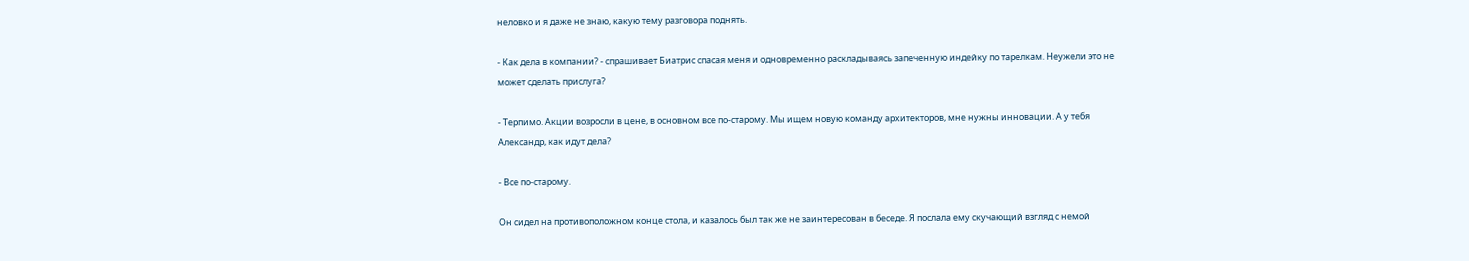неловко и я даже не знаю, какую тему разговора поднять.

- Как дела в компании? - спрашивает Биатрис спасая меня и одновременно раскладываясь запеченную индейку по тарелкам. Неужели это не может сделать прислуга?

- Терпимо. Акции возросли в цене, в основном все по-старому. Мы ищем новую команду архитекторов, мне нужны инновации. А у тебя Александр, как идут дела?

- Все по-старому.

Он сидел на противоположном конце стола, и казалось был так же не заинтересован в беседе. Я послала ему скучающий взгляд с немой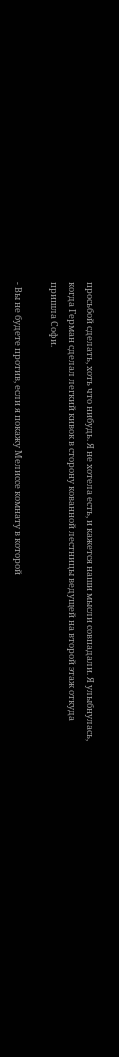просьбой сделать, хоть что нибудь. Я не хотела есть, и кажется наши мысли совпадали. Я улыбнулась, когда Герман сделал легкий кивок в сторону кованной лестницы ведущей на второй этаж откуда пришла Софи.

- Вы не будете против, если я покажу Мелиссе комнату в которой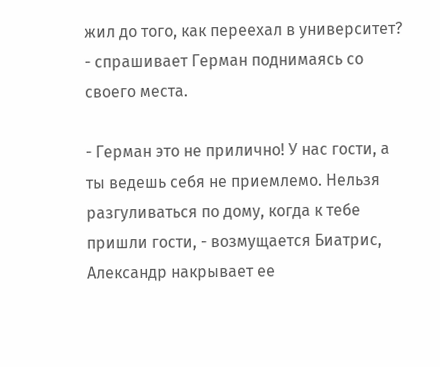жил до того, как переехал в университет? - спрашивает Герман поднимаясь со своего места.

- Герман это не прилично! У нас гости, а ты ведешь себя не приемлемо. Нельзя разгуливаться по дому, когда к тебе пришли гости, - возмущается Биатрис, Александр накрывает ее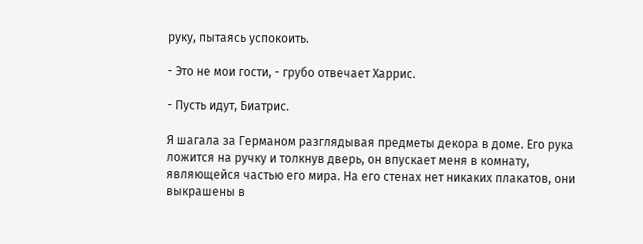руку, пытаясь успокоить.

- Это не мои гости, - грубо отвечает Харрис.

- Пусть идут, Биатрис.

Я шагала за Германом разглядывая предметы декора в доме. Его рука ложится на ручку и толкнув дверь, он впускает меня в комнату, являющейся частью его мира. На его стенах нет никаких плакатов, они выкрашены в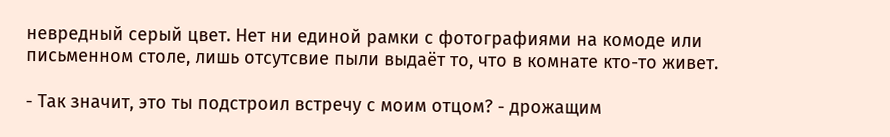невредный серый цвет. Нет ни единой рамки с фотографиями на комоде или письменном столе, лишь отсутсвие пыли выдаёт то, что в комнате кто-то живет.

- Так значит, это ты подстроил встречу с моим отцом? - дрожащим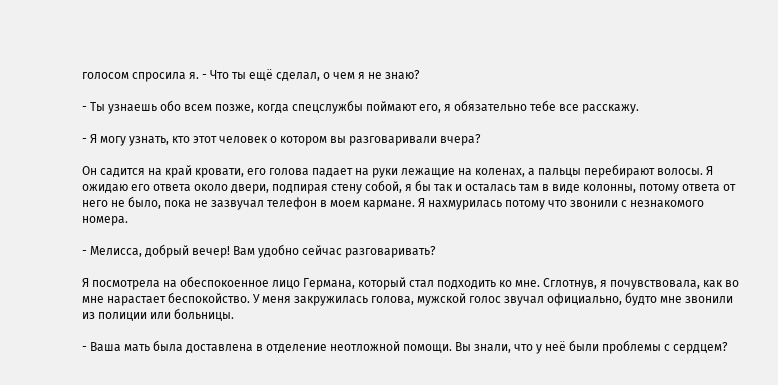голосом спросила я. - Что ты ещё сделал, о чем я не знаю?

- Ты узнаешь обо всем позже, когда спецслужбы поймают его, я обязательно тебе все расскажу.

- Я могу узнать, кто этот человек о котором вы разговаривали вчера?

Он садится на край кровати, его голова падает на руки лежащие на коленах, а пальцы перебирают волосы. Я ожидаю его ответа около двери, подпирая стену собой, я бы так и осталась там в виде колонны, потому ответа от него не было, пока не зазвучал телефон в моем кармане. Я нахмурилась потому что звонили с незнакомого номера.

- Мелисса, добрый вечер! Вам удобно сейчас разговаривать?

Я посмотрела на обеспокоенное лицо Германа, который стал подходить ко мне. Сглотнув, я почувствовала, как во мне нарастает беспокойство. У меня закружилась голова, мужской голос звучал официально, будто мне звонили из полиции или больницы.

- Ваша мать была доставлена в отделение неотложной помощи. Вы знали, что у неё были проблемы с сердцем?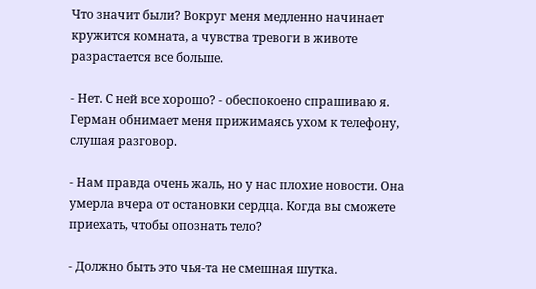Что значит были? Вокруг меня медленно начинает кружится комната, а чувства тревоги в животе разрастается все больше.

- Нет. С ней все хорошо? - обеспокоено спрашиваю я. Герман обнимает меня прижимаясь ухом к телефону, слушая разговор.

- Нам правда очень жаль, но у нас плохие новости. Она умерла вчера от остановки сердца. Когда вы сможете приехать, чтобы опознать тело?

- Должно быть это чья-та не смешная шутка.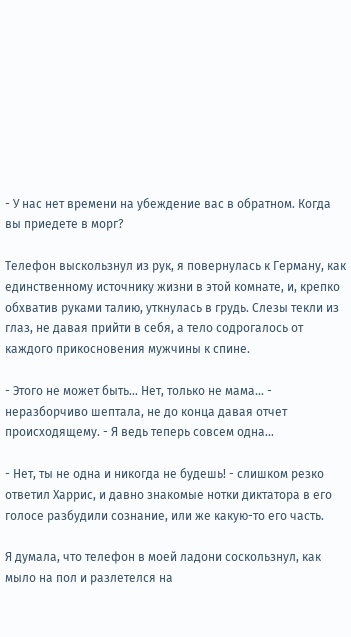- У нас нет времени на убеждение вас в обратном. Когда вы приедете в морг?

Телефон выскользнул из рук, я повернулась к Герману, как единственному источнику жизни в этой комнате, и, крепко обхватив руками талию, уткнулась в грудь. Слезы текли из глаз, не давая прийти в себя, а тело содрогалось от каждого прикосновения мужчины к спине.

- Этого не может быть... Нет, только не мама... - неразборчиво шептала, не до конца давая отчет происходящему. - Я ведь теперь совсем одна...

- Нет, ты не одна и никогда не будешь! - слишком резко ответил Харрис, и давно знакомые нотки диктатора в его голосе разбудили сознание, или же какую-то его часть.

Я думала, что телефон в моей ладони соскользнул, как мыло на пол и разлетелся на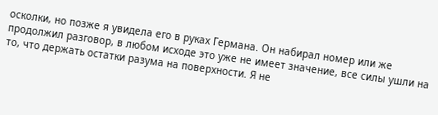осколки, но позже я увидела его в руках Германа. Он набирал номер или же продолжил разговор, в любом исходе это уже не имеет значение, все силы ушли на то, что держать остатки разума на поверхности. Я не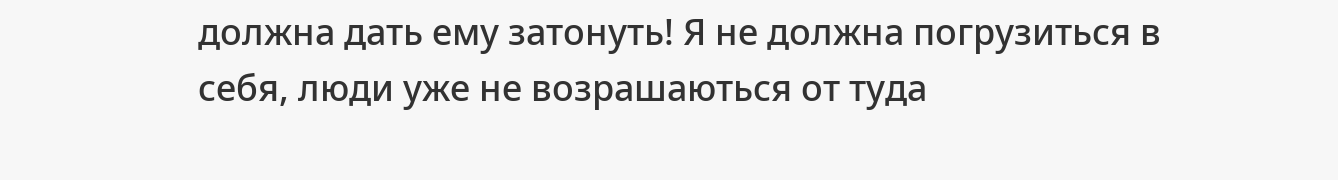должна дать ему затонуть! Я не должна погрузиться в себя, люди уже не возрашаються от туда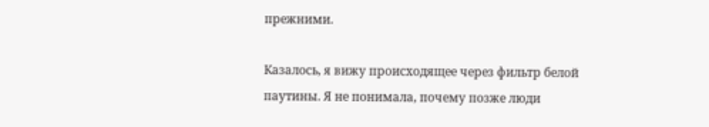прежними.

Казалось, я вижу происходящее через фильтр белой паутины. Я не понимала, почему позже люди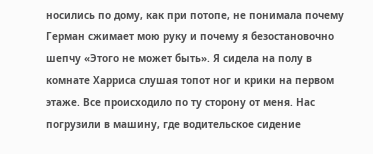носились по дому, как при потопе, не понимала почему Герман сжимает мою руку и почему я безостановочно шепчу «Этого не может быть». Я сидела на полу в комнате Харриса слушая топот ног и крики на первом этаже. Все происходило по ту сторону от меня. Нас погрузили в машину, где водительское сидение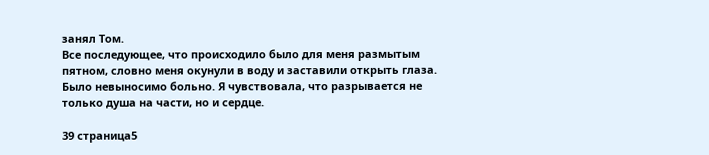занял Том.
Все последующее, что происходило было для меня размытым пятном, словно меня окунули в воду и заставили открыть глаза. Было невыносимо больно. Я чувствовала, что разрывается не только душа на части, но и сердце.

39 страница5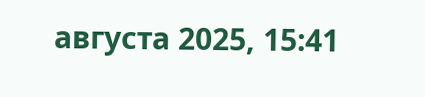августа 2025, 15:41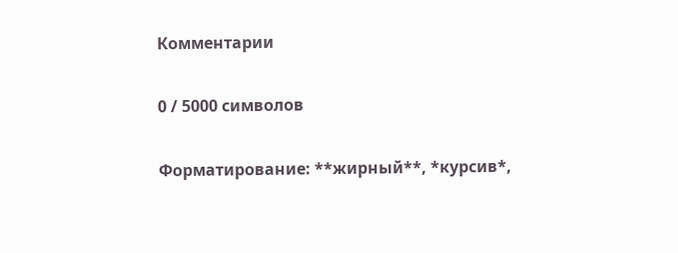Комментарии

0 / 5000 символов

Форматирование: **жирный**, *курсив*,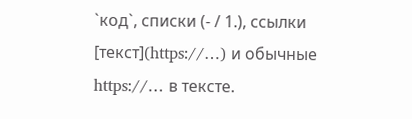`код`, списки (- / 1.), ссылки [текст](https://…) и обычные https://… в тексте.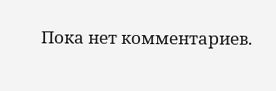Пока нет комментариев.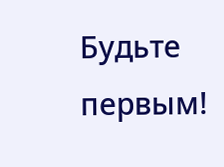Будьте первым!